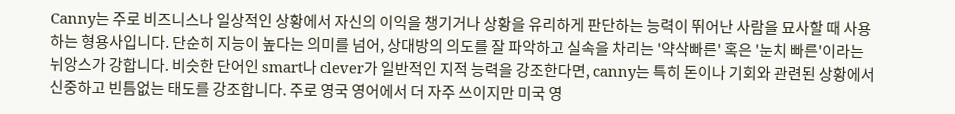Canny는 주로 비즈니스나 일상적인 상황에서 자신의 이익을 챙기거나 상황을 유리하게 판단하는 능력이 뛰어난 사람을 묘사할 때 사용하는 형용사입니다. 단순히 지능이 높다는 의미를 넘어, 상대방의 의도를 잘 파악하고 실속을 차리는 '약삭빠른' 혹은 '눈치 빠른'이라는 뉘앙스가 강합니다. 비슷한 단어인 smart나 clever가 일반적인 지적 능력을 강조한다면, canny는 특히 돈이나 기회와 관련된 상황에서 신중하고 빈틈없는 태도를 강조합니다. 주로 영국 영어에서 더 자주 쓰이지만 미국 영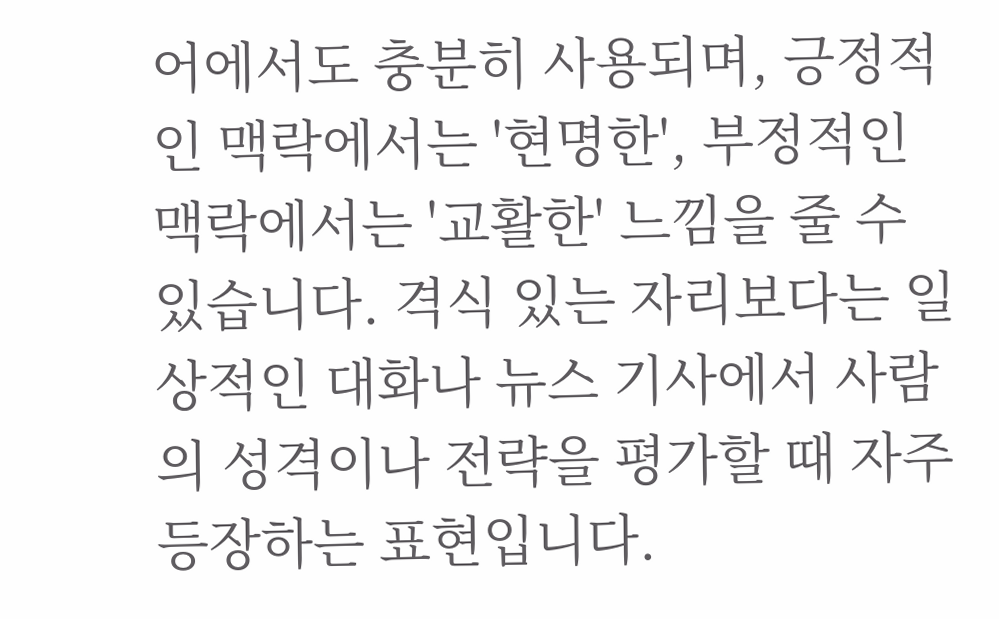어에서도 충분히 사용되며, 긍정적인 맥락에서는 '현명한', 부정적인 맥락에서는 '교활한' 느낌을 줄 수 있습니다. 격식 있는 자리보다는 일상적인 대화나 뉴스 기사에서 사람의 성격이나 전략을 평가할 때 자주 등장하는 표현입니다.